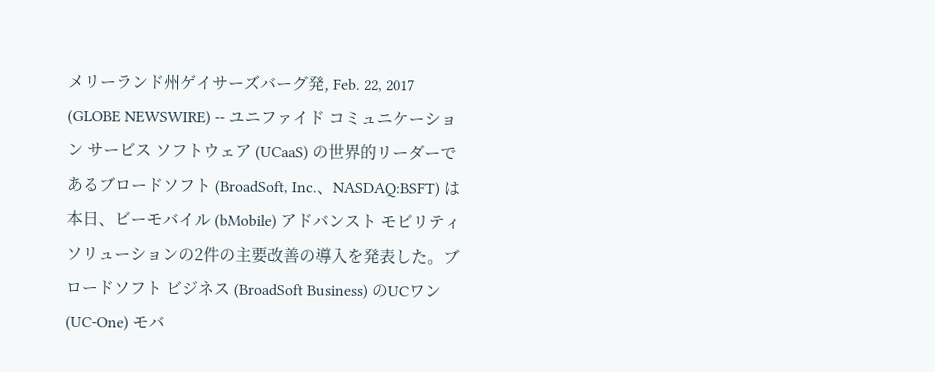メリーランド州ゲイサーズバーグ発, Feb. 22, 2017 (GLOBE NEWSWIRE) -- ユニファイド コミュニケーション サービス ソフトウェア (UCaaS) の世界的リーダーであるブロードソフト (BroadSoft, Inc.、NASDAQ:BSFT) は本日、ビーモバイル (bMobile) アドバンスト モビリティ ソリューションの2件の主要改善の導入を発表した。ブロードソフト ビジネス (BroadSoft Business) のUCワン (UC-One) モバ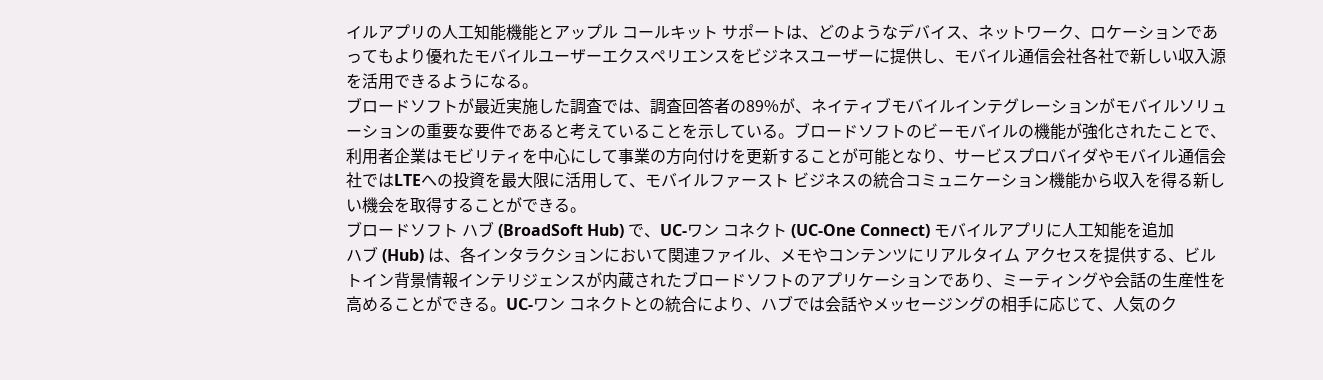イルアプリの人工知能機能とアップル コールキット サポートは、どのようなデバイス、ネットワーク、ロケーションであってもより優れたモバイルユーザーエクスペリエンスをビジネスユーザーに提供し、モバイル通信会社各社で新しい収入源を活用できるようになる。
ブロードソフトが最近実施した調査では、調査回答者の89%が、ネイティブモバイルインテグレーションがモバイルソリューションの重要な要件であると考えていることを示している。ブロードソフトのビーモバイルの機能が強化されたことで、利用者企業はモビリティを中心にして事業の方向付けを更新することが可能となり、サービスプロバイダやモバイル通信会社ではLTEへの投資を最大限に活用して、モバイルファースト ビジネスの統合コミュニケーション機能から収入を得る新しい機会を取得することができる。
ブロードソフト ハブ (BroadSoft Hub) で、UC-ワン コネクト (UC-One Connect) モバイルアプリに人工知能を追加
ハブ (Hub) は、各インタラクションにおいて関連ファイル、メモやコンテンツにリアルタイム アクセスを提供する、ビルトイン背景情報インテリジェンスが内蔵されたブロードソフトのアプリケーションであり、ミーティングや会話の生産性を高めることができる。UC-ワン コネクトとの統合により、ハブでは会話やメッセージングの相手に応じて、人気のク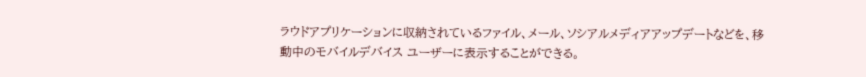ラウドアプリケーションに収納されているファイル、メール、ソシアルメディアアップデートなどを、移動中のモバイルデバイス ユーザーに表示することができる。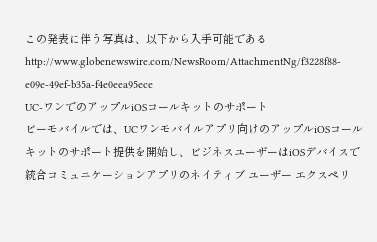この発表に伴う写真は、以下から入手可能であるhttp://www.globenewswire.com/NewsRoom/AttachmentNg/f3228f88-e09e-49ef-b35a-f4e0eea95ece
UC-ワンでのアップルiOSコールキットのサポート
ビーモバイルでは、UCワンモバイルアプリ向けのアップルiOSコールキットのサポート提供を開始し、ビジネスユーザーはiOSデバイスで統合コミュニケーションアプリのネイティブ ユーザー エクスペリ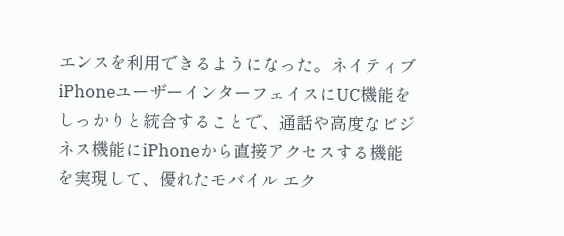エンスを利用できるようになった。ネイティブiPhoneユーザーインターフェイスにUC機能をしっかりと統合することで、通話や高度なビジネス機能にiPhoneから直接アクセスする機能を実現して、優れたモバイル エク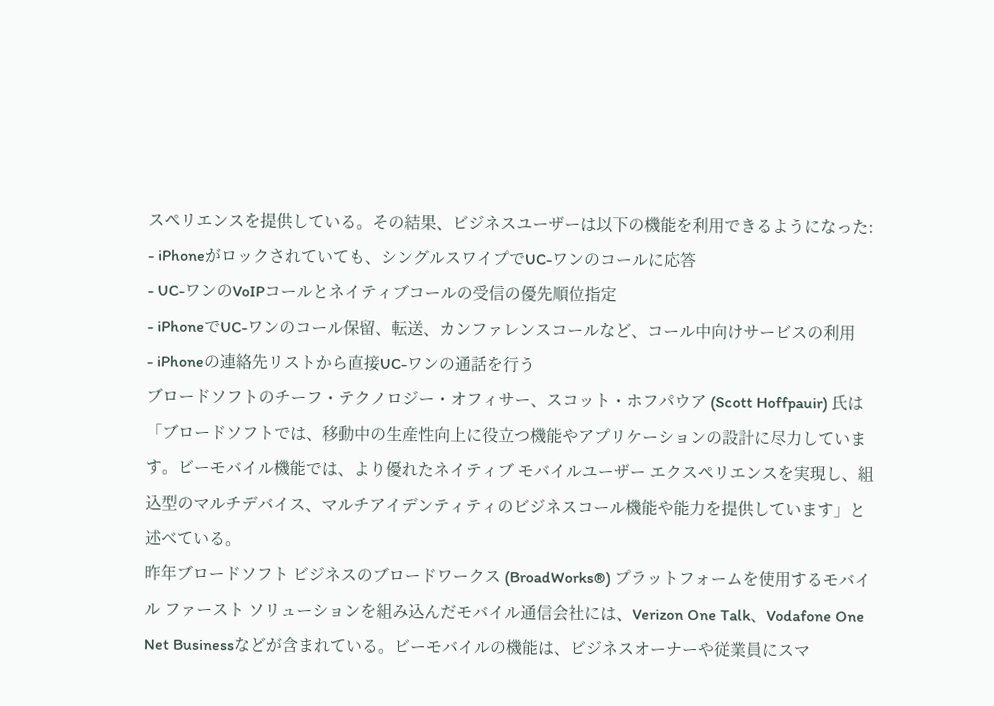スペリエンスを提供している。その結果、ビジネスユーザーは以下の機能を利用できるようになった:
- iPhoneがロックされていても、シングルスワイプでUC-ワンのコールに応答
- UC-ワンのVoIPコールとネイティブコールの受信の優先順位指定
- iPhoneでUC-ワンのコール保留、転送、カンファレンスコールなど、コール中向けサービスの利用
- iPhoneの連絡先リストから直接UC-ワンの通話を行う
ブロードソフトのチーフ・テクノロジー・オフィサー、スコット・ホフパウア (Scott Hoffpauir) 氏は「ブロードソフトでは、移動中の生産性向上に役立つ機能やアプリケーションの設計に尽力しています。ビーモバイル機能では、より優れたネイティブ モバイルユーザー エクスペリエンスを実現し、組込型のマルチデバイス、マルチアイデンティティのビジネスコール機能や能力を提供しています」と述べている。
昨年ブロードソフト ビジネスのブロードワークス (BroadWorks®) プラットフォームを使用するモバイル ファースト ソリューションを組み込んだモバイル通信会社には、Verizon One Talk、Vodafone One Net Businessなどが含まれている。ビーモバイルの機能は、ビジネスオーナーや従業員にスマ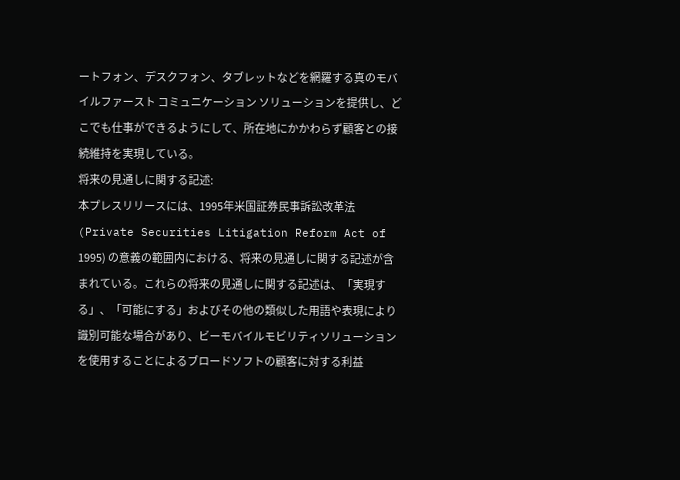ートフォン、デスクフォン、タブレットなどを網羅する真のモバイルファースト コミュニケーション ソリューションを提供し、どこでも仕事ができるようにして、所在地にかかわらず顧客との接続維持を実現している。
将来の見通しに関する記述:
本プレスリリースには、1995年米国証券民事訴訟改革法 (Private Securities Litigation Reform Act of 1995) の意義の範囲内における、将来の見通しに関する記述が含まれている。これらの将来の見通しに関する記述は、「実現する」、「可能にする」およびその他の類似した用語や表現により識別可能な場合があり、ビーモバイルモビリティソリューションを使用することによるブロードソフトの顧客に対する利益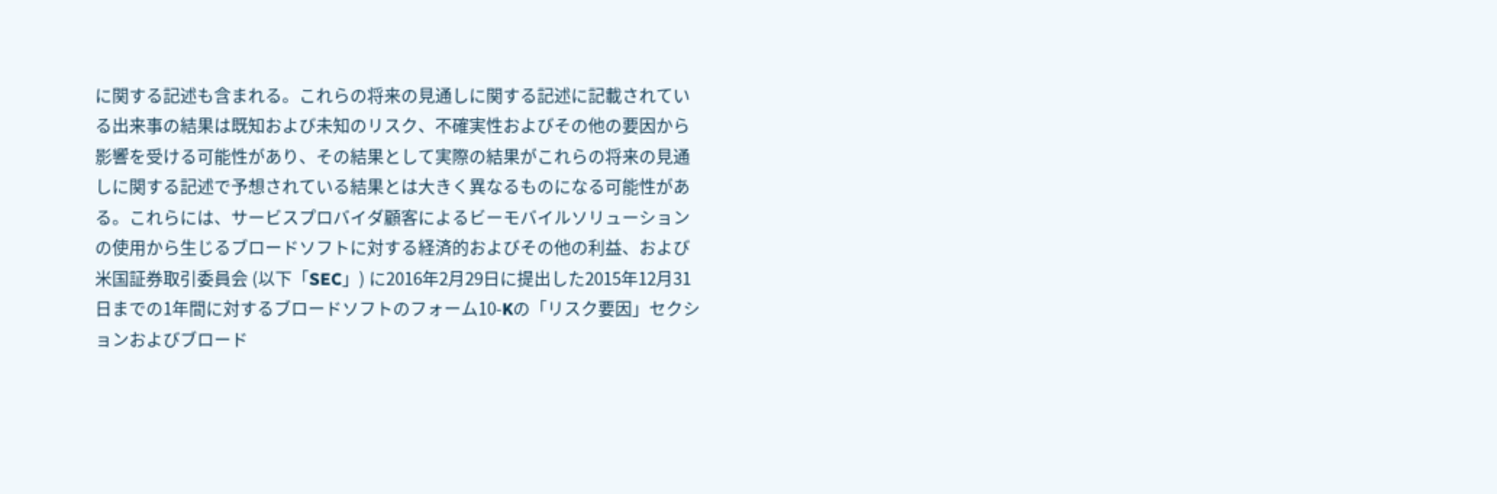に関する記述も含まれる。これらの将来の見通しに関する記述に記載されている出来事の結果は既知および未知のリスク、不確実性およびその他の要因から影響を受ける可能性があり、その結果として実際の結果がこれらの将来の見通しに関する記述で予想されている結果とは大きく異なるものになる可能性がある。これらには、サービスプロバイダ顧客によるビーモバイルソリューションの使用から生じるブロードソフトに対する経済的およびその他の利益、および米国証券取引委員会 (以下「SEC」) に2016年2月29日に提出した2015年12月31日までの1年間に対するブロードソフトのフォーム10-Kの「リスク要因」セクションおよびブロード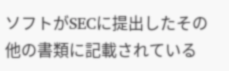ソフトがSECに提出したその他の書類に記載されている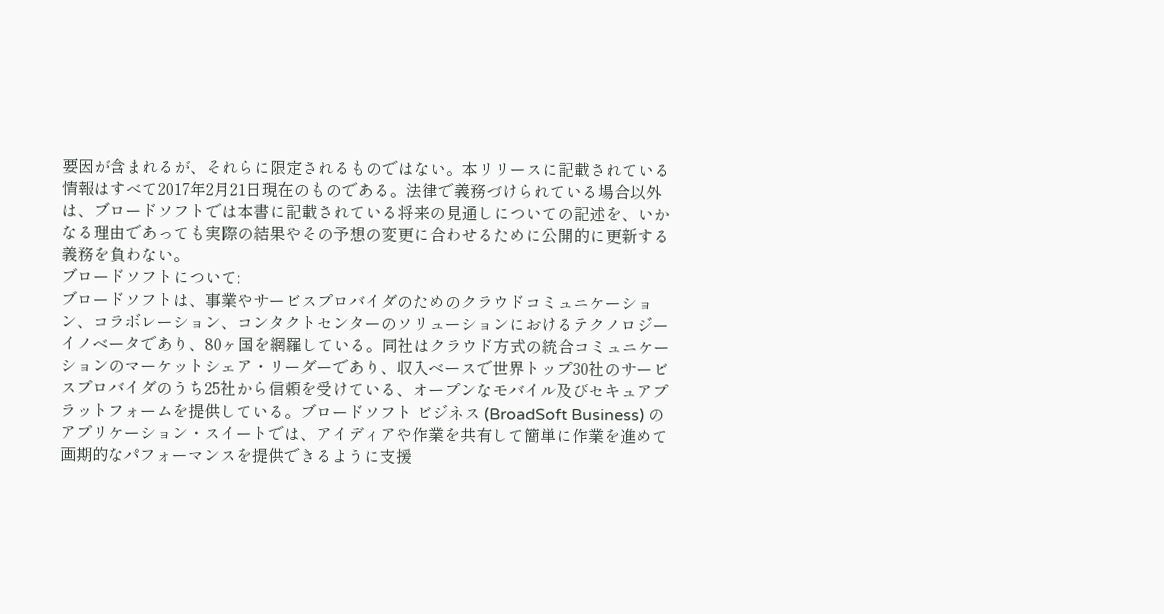要因が含まれるが、それらに限定されるものではない。本リリースに記載されている情報はすべて2017年2月21日現在のものである。法律で義務づけられている場合以外は、ブロードソフトでは本書に記載されている将来の見通しについての記述を、いかなる理由であっても実際の結果やその予想の変更に合わせるために公開的に更新する義務を負わない。
ブロードソフトについて:
ブロードソフトは、事業やサービスプロバイダのためのクラウドコミュニケーション、コラボレーション、コンタクトセンターのソリューションにおけるテクノロジーイノベータであり、80ヶ国を網羅している。同社はクラウド方式の統合コミュニケーションのマーケットシェア・リーダーであり、収入ベースで世界トップ30社のサービスプロバイダのうち25社から信頼を受けている、オープンなモバイル及びセキュアプラットフォームを提供している。ブロードソフト ビジネス (BroadSoft Business) のアプリケーション・スイートでは、アイディアや作業を共有して簡単に作業を進めて画期的なパフォーマンスを提供できるように支援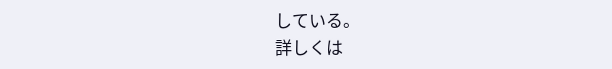している。
詳しくは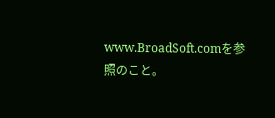www.BroadSoft.comを参照のこと。